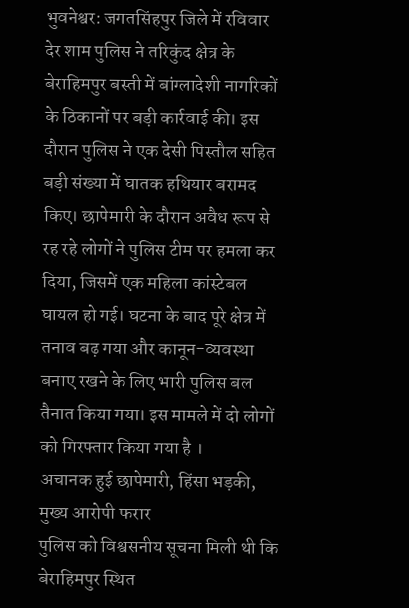भुवनेश्वर: जगतसिंहपुर जिले में रविवार देर शाम पुलिस ने तरिकुंद क्षेत्र के बेराहिमपुर बस्ती में बांग्लादेशी नागरिकों के ठिकानों पर बड़ी कार्रवाई की। इस दौरान पुलिस ने एक देसी पिस्तौल सहित बड़ी संख्या में घातक हथियार बरामद किए। छापेमारी के दौरान अवैध रूप से रह रहे लोगों ने पुलिस टीम पर हमला कर दिया, जिसमें एक महिला कांस्टेबल घायल हो गई। घटना के बाद पूरे क्षेत्र में तनाव बढ़ गया और कानून-व्यवस्था बनाए रखने के लिए भारी पुलिस बल तैनात किया गया। इस मामले में दो लोगों को गिरफ्तार किया गया है ।
अचानक हुई छापेमारी, हिंसा भड़की, मुख्य आरोपी फरार
पुलिस को विश्वसनीय सूचना मिली थी कि बेराहिमपुर स्थित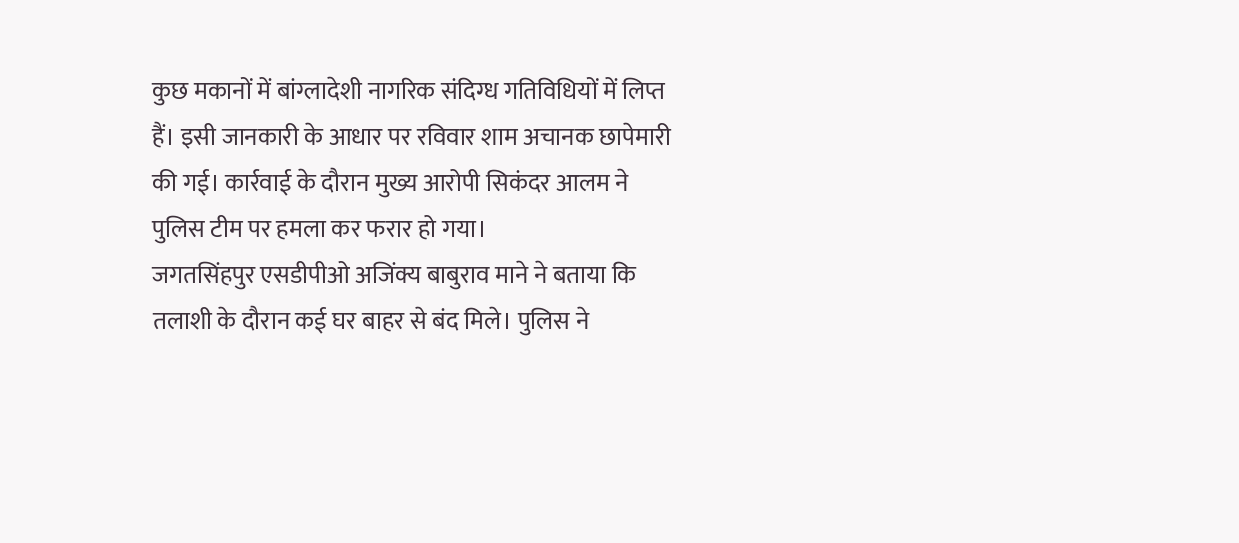कुछ मकानों में बांग्लादेशी नागरिक संदिग्ध गतिविधियों में लिप्त हैं। इसी जानकारी के आधार पर रविवार शाम अचानक छापेमारी की गई। कार्रवाई के दौरान मुख्य आरोपी सिकंदर आलम ने पुलिस टीम पर हमला कर फरार हो गया।
जगतसिंहपुर एसडीपीओ अजिंक्य बाबुराव माने ने बताया कि तलाशी के दौरान कई घर बाहर से बंद मिले। पुलिस ने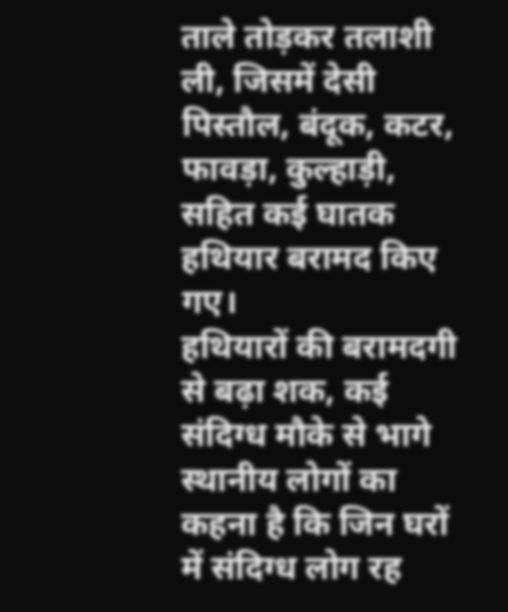ताले तोड़कर तलाशी ली, जिसमें देसी पिस्तौल, बंदूक, कटर, फावड़ा, कुल्हाड़ी, सहित कई घातक हथियार बरामद किए गए।
हथियारों की बरामदगी से बढ़ा शक, कई संदिग्ध मौके से भागे
स्थानीय लोगों का कहना है कि जिन घरों में संदिग्ध लोग रह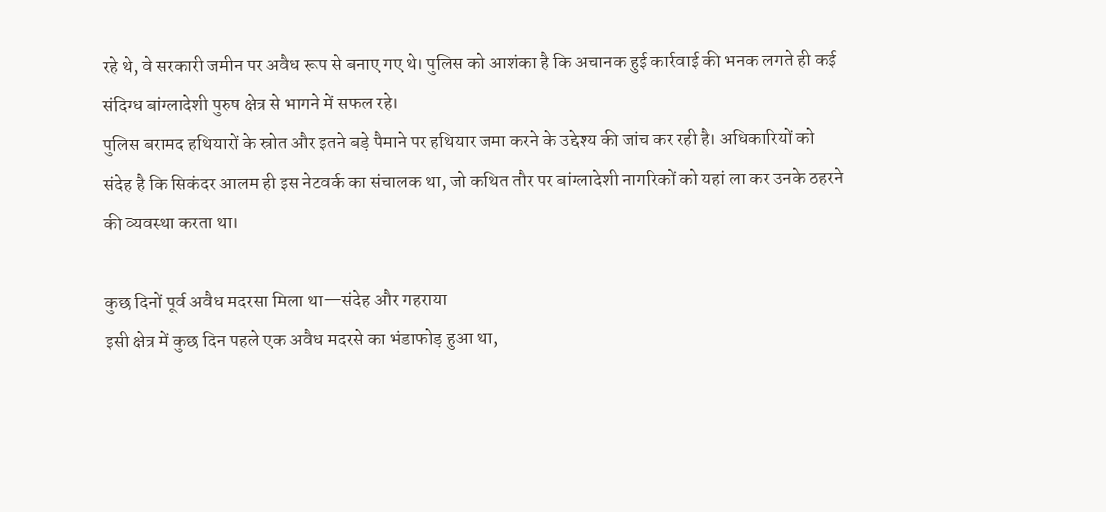रहे थे, वे सरकारी जमीन पर अवैध रूप से बनाए गए थे। पुलिस को आशंका है कि अचानक हुई कार्रवाई की भनक लगते ही कई संदिग्ध बांग्लादेशी पुरुष क्षेत्र से भागने में सफल रहे।
पुलिस बरामद हथियारों के स्रोत और इतने बड़े पैमाने पर हथियार जमा करने के उद्देश्य की जांच कर रही है। अधिकारियों को संदेह है कि सिकंदर आलम ही इस नेटवर्क का संचालक था, जो कथित तौर पर बांग्लादेशी नागरिकों को यहां ला कर उनके ठहरने की व्यवस्था करता था।

कुछ दिनों पूर्व अवैध मदरसा मिला था—संदेह और गहराया
इसी क्षेत्र में कुछ दिन पहले एक अवैध मदरसे का भंडाफोड़ हुआ था,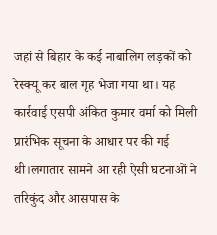जहां से बिहार के कई नाबालिग लड़कों को रेस्क्यू कर बाल गृह भेजा गया था। यह कार्रवाई एसपी अंकित कुमार वर्मा को मिली प्रारंभिक सूचना के आधार पर की गई थी।लगातार सामने आ रही ऐसी घटनाओं ने तरिकुंद और आसपास के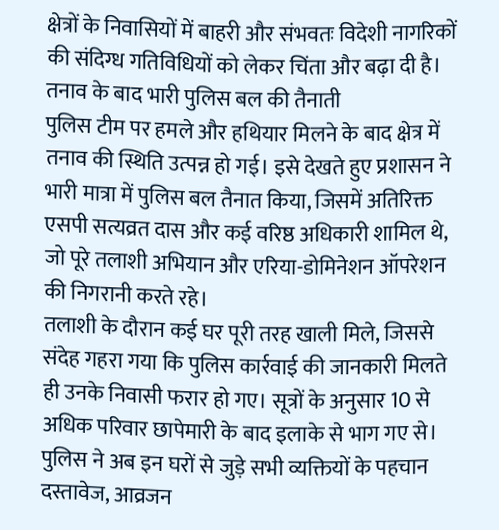क्षेत्रों के निवासियों में बाहरी और संभवतः विदेशी नागरिकों की संदिग्ध गतिविधियों को लेकर चिंता और बढ़ा दी है।
तनाव के बाद भारी पुलिस बल की तैनाती
पुलिस टीम पर हमले और हथियार मिलने के बाद क्षेत्र में तनाव की स्थिति उत्पन्न हो गई। इसे देखते हुए प्रशासन ने भारी मात्रा में पुलिस बल तैनात किया, जिसमें अतिरिक्त एसपी सत्यव्रत दास और कई वरिष्ठ अधिकारी शामिल थे, जो पूरे तलाशी अभियान और एरिया-डोमिनेशन ऑपरेशन की निगरानी करते रहे।
तलाशी के दौरान कई घर पूरी तरह खाली मिले, जिससे संदेह गहरा गया कि पुलिस कार्रवाई की जानकारी मिलते ही उनके निवासी फरार हो गए। सूत्रों के अनुसार 10 से अधिक परिवार छापेमारी के बाद इलाके से भाग गए से। पुलिस ने अब इन घरों से जुड़े सभी व्यक्तियों के पहचान दस्तावेज, आव्रजन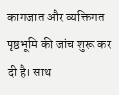कागजात और व्यक्तिगत पृष्ठभूमि की जांच शुरू कर दी है। साथ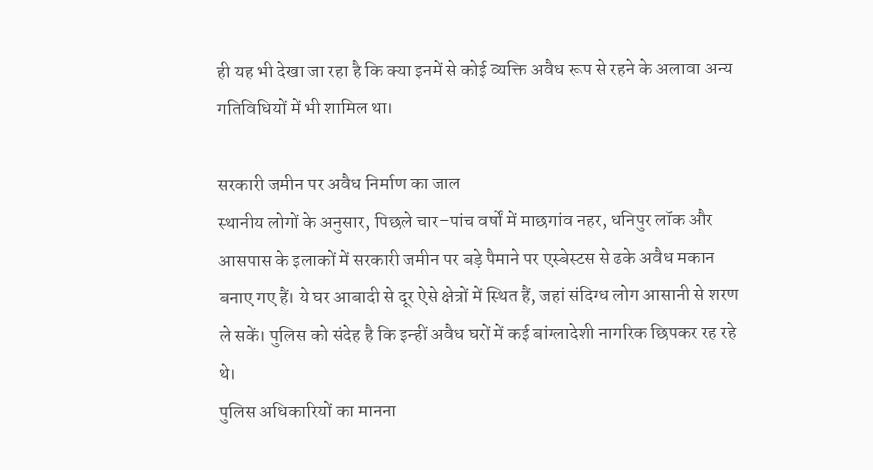ही यह भी देखा जा रहा है कि क्या इनमें से कोई व्यक्ति अवैध रूप से रहने के अलावा अन्य गतिविधियों में भी शामिल था।

सरकारी जमीन पर अवैध निर्माण का जाल
स्थानीय लोगों के अनुसार, पिछले चार–पांच वर्षों में माछगांव नहर, धनिपुर लॉक और आसपास के इलाकों में सरकारी जमीन पर बड़े पैमाने पर एस्बेस्टस से ढके अवैध मकान बनाए गए हैं। ये घर आबादी से दूर ऐसे क्षेत्रों में स्थित हैं, जहां संदिग्ध लोग आसानी से शरण ले सकें। पुलिस को संदेह है कि इन्हीं अवैध घरों में कई बांग्लादेशी नागरिक छिपकर रह रहे थे।
पुलिस अधिकारियों का मानना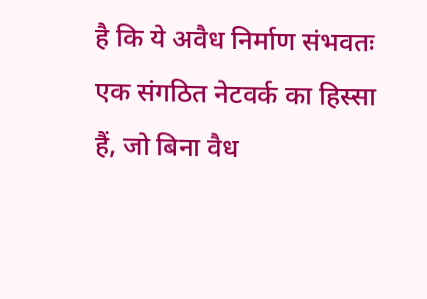है कि ये अवैध निर्माण संभवतः एक संगठित नेटवर्क का हिस्सा हैं, जो बिना वैध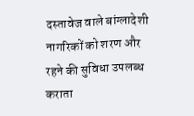दस्तावेज वाले बांग्लादेशी नागरिकों को शरण और रहने की सुविधा उपलब्ध कराता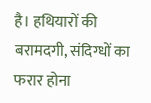है। हथियारों की बरामदगी, संदिग्धों का फरार होना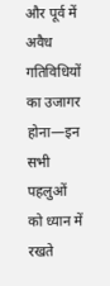और पूर्व में अवैध गतिविधियों का उजागर होना—इन सभी पहलुओं को ध्यान में रखते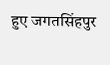हुए जगतसिंहपुर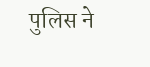पुलिस ने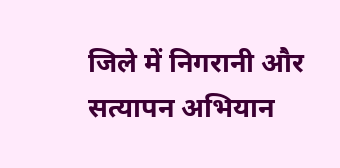जिले में निगरानी और सत्यापन अभियान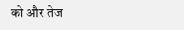को और तेज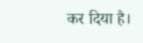कर दिया है।